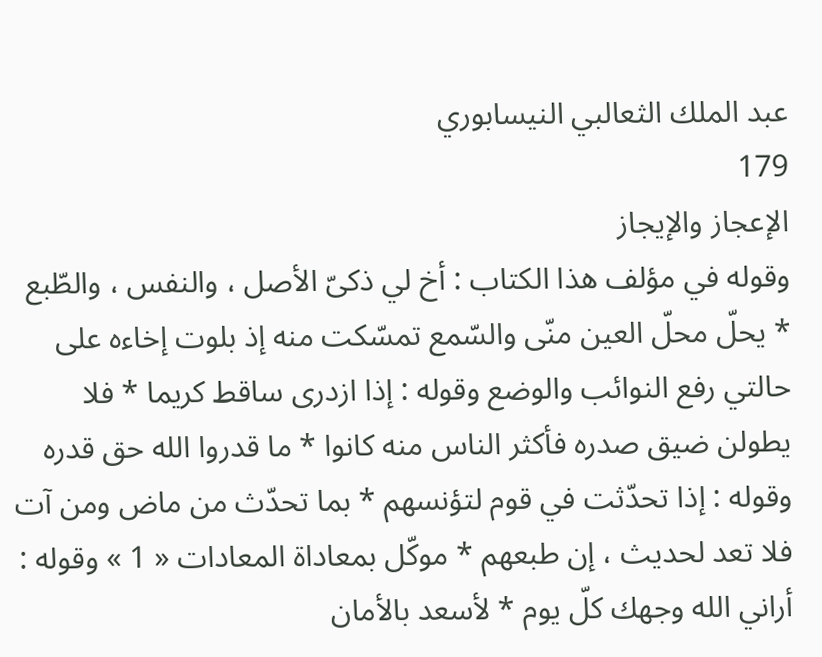عبد الملك الثعالبي النيسابوري
179
الإعجاز والإيجاز
وقوله في مؤلف هذا الكتاب : أخ لي ذكىّ الأصل ، والنفس ، والطّبع * يحلّ محلّ العين منّى والسّمع تمسّكت منه إذ بلوت إخاءه على حالتي رفع النوائب والوضع وقوله : إذا ازدرى ساقط كريما * فلا يطولن ضيق صدره فأكثر الناس منه كانوا * ما قدروا الله حق قدره وقوله : إذا تحدّثت في قوم لتؤنسهم * بما تحدّث من ماض ومن آت فلا تعد لحديث ، إن طبعهم * موكّل بمعاداة المعادات « 1 » وقوله : أراني الله وجهك كلّ يوم * لأسعد بالأمان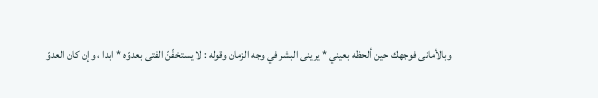وبالأمانى فوجهك حين ألحظه بعيني * يرينى البشر في وجه الزمان وقوله : لا يستخفّنّ الفتى بعدوّه * ابدا ، وإن كان العدوّ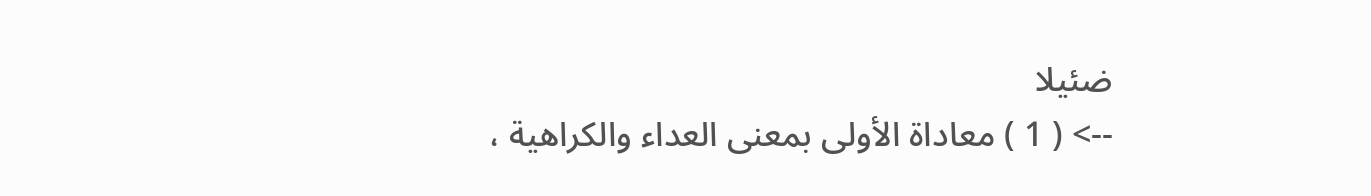ضئيلا
--> ( 1 ) معاداة الأولى بمعنى العداء والكراهية ،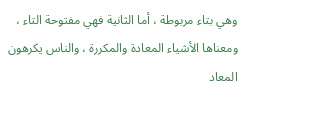وهي بتاء مربوطة ، أما الثانية فهي مفتوحة التاء ، ومعناها الأشياء المعادة والمكررة ، والناس يكرهون المعاد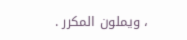، ويملون المكرر .